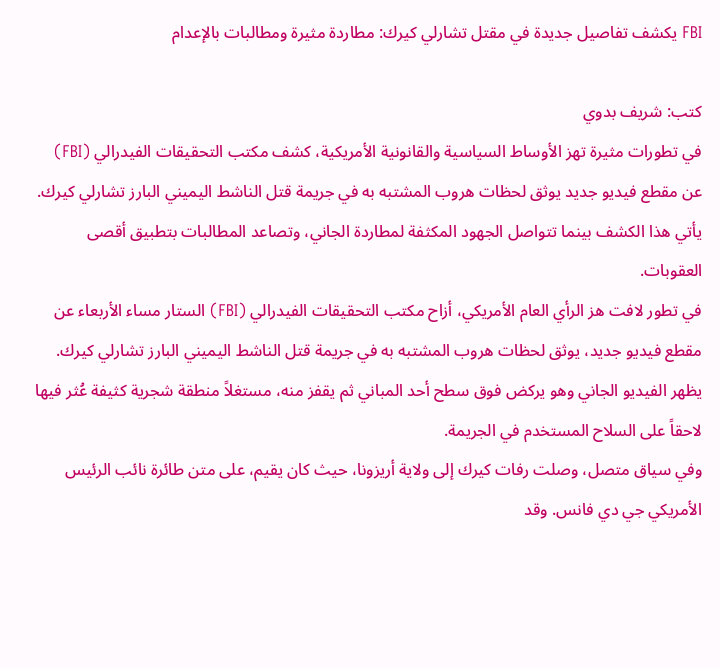FBI يكشف تفاصيل جديدة في مقتل تشارلي كيرك: مطاردة مثيرة ومطالبات بالإعدام

كتب: شريف بدوي
في تطورات مثيرة تهز الأوساط السياسية والقانونية الأمريكية، كشف مكتب التحقيقات الفيدرالي (FBI) عن مقطع فيديو جديد يوثق لحظات هروب المشتبه به في جريمة قتل الناشط اليميني البارز تشارلي كيرك. يأتي هذا الكشف بينما تتواصل الجهود المكثفة لمطاردة الجاني، وتصاعد المطالبات بتطبيق أقصى العقوبات.
في تطور لافت هز الرأي العام الأمريكي، أزاح مكتب التحقيقات الفيدرالي (FBI) الستار مساء الأربعاء عن مقطع فيديو جديد، يوثق لحظات هروب المشتبه به في جريمة قتل الناشط اليميني البارز تشارلي كيرك. يظهر الفيديو الجاني وهو يركض فوق سطح أحد المباني ثم يقفز منه، مستغلاً منطقة شجرية كثيفة عُثر فيها لاحقاً على السلاح المستخدم في الجريمة.
وفي سياق متصل، وصلت رفات كيرك إلى ولاية أريزونا، حيث كان يقيم، على متن طائرة نائب الرئيس الأمريكي جي دي فانس. وقد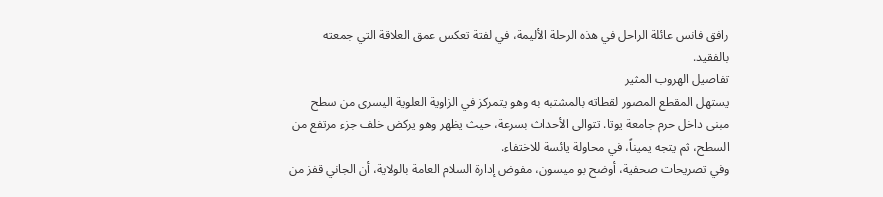رافق فانس عائلة الراحل في هذه الرحلة الأليمة، في لفتة تعكس عمق العلاقة التي جمعته بالفقيد.
تفاصيل الهروب المثير
يستهل المقطع المصور لقطاته بالمشتبه به وهو يتمركز في الزاوية العلوية اليسرى من سطح مبنى داخل حرم جامعة يوتا. تتوالى الأحداث بسرعة، حيث يظهر وهو يركض خلف جزء مرتفع من السطح، ثم يتجه يميناً، في محاولة يائسة للاختفاء.
وفي تصريحات صحفية، أوضح بو ميسون، مفوض إدارة السلام العامة بالولاية، أن الجاني قفز من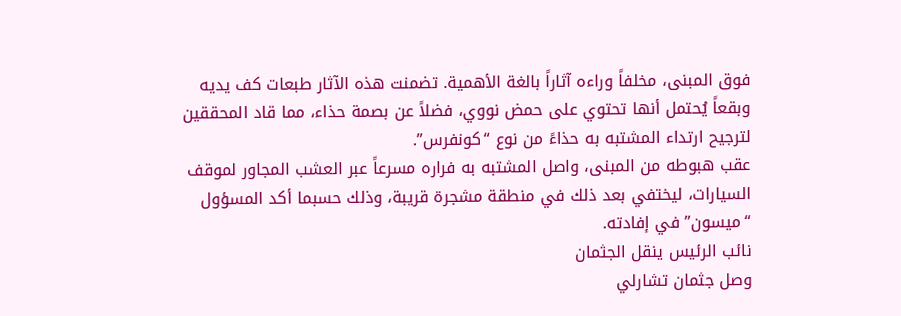فوق المبنى، مخلفاً وراءه آثاراً بالغة الأهمية. تضمنت هذه الآثار طبعات كف يديه وبقعاً يُحتمل أنها تحتوي على حمض نووي، فضلاً عن بصمة حذاء، مما قاد المحققين لترجيح ارتداء المشتبه به حذاءً من نوع “كونفرس”.
عقب هبوطه من المبنى، واصل المشتبه به فراره مسرعاً عبر العشب المجاور لموقف السيارات، ليختفي بعد ذلك في منطقة مشجرة قريبة، وذلك حسبما أكد المسؤول “ميسون” في إفادته.
نائب الرئيس ينقل الجثمان
وصل جثمان تشارلي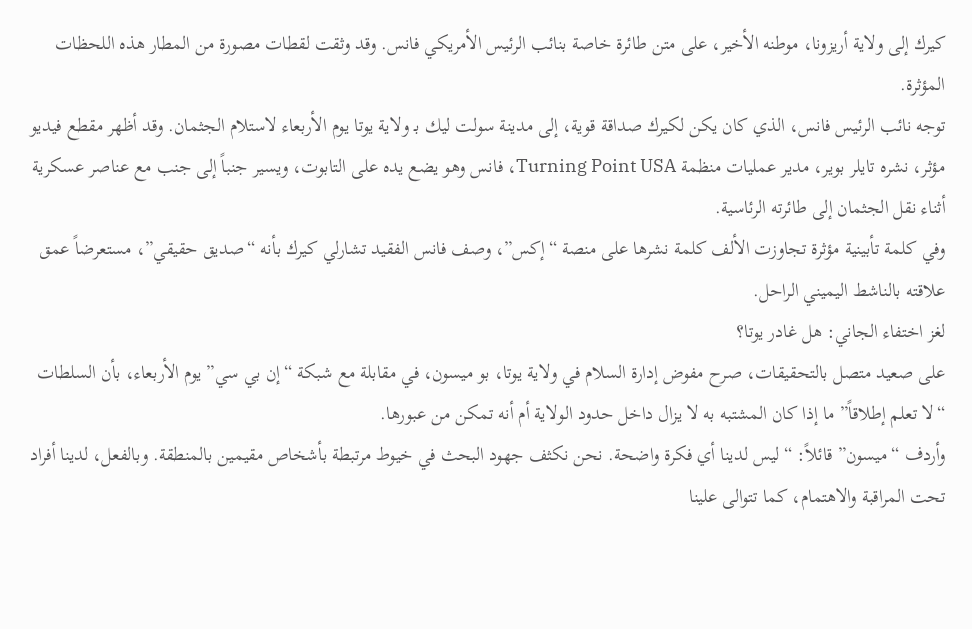كيرك إلى ولاية أريزونا، موطنه الأخير، على متن طائرة خاصة بنائب الرئيس الأمريكي فانس. وقد وثقت لقطات مصورة من المطار هذه اللحظات المؤثرة.
توجه نائب الرئيس فانس، الذي كان يكن لكيرك صداقة قوية، إلى مدينة سولت ليك بـ ولاية يوتا يوم الأربعاء لاستلام الجثمان. وقد أظهر مقطع فيديو مؤثر، نشره تايلر بوير، مدير عمليات منظمة Turning Point USA، فانس وهو يضع يده على التابوت، ويسير جنباً إلى جنب مع عناصر عسكرية أثناء نقل الجثمان إلى طائرته الرئاسية.
وفي كلمة تأبينية مؤثرة تجاوزت الألف كلمة نشرها على منصة “إكس”، وصف فانس الفقيد تشارلي كيرك بأنه “صديق حقيقي”، مستعرضاً عمق علاقته بالناشط اليميني الراحل.
لغز اختفاء الجاني: هل غادر يوتا؟
على صعيد متصل بالتحقيقات، صرح مفوض إدارة السلام في ولاية يوتا، بو ميسون، في مقابلة مع شبكة “إن بي سي” يوم الأربعاء، بأن السلطات “لا تعلم إطلاقاً” ما إذا كان المشتبه به لا يزال داخل حدود الولاية أم أنه تمكن من عبورها.
وأردف “ميسون” قائلاً: “ليس لدينا أي فكرة واضحة. نحن نكثف جهود البحث في خيوط مرتبطة بأشخاص مقيمين بالمنطقة. وبالفعل، لدينا أفراد تحت المراقبة والاهتمام، كما تتوالى علينا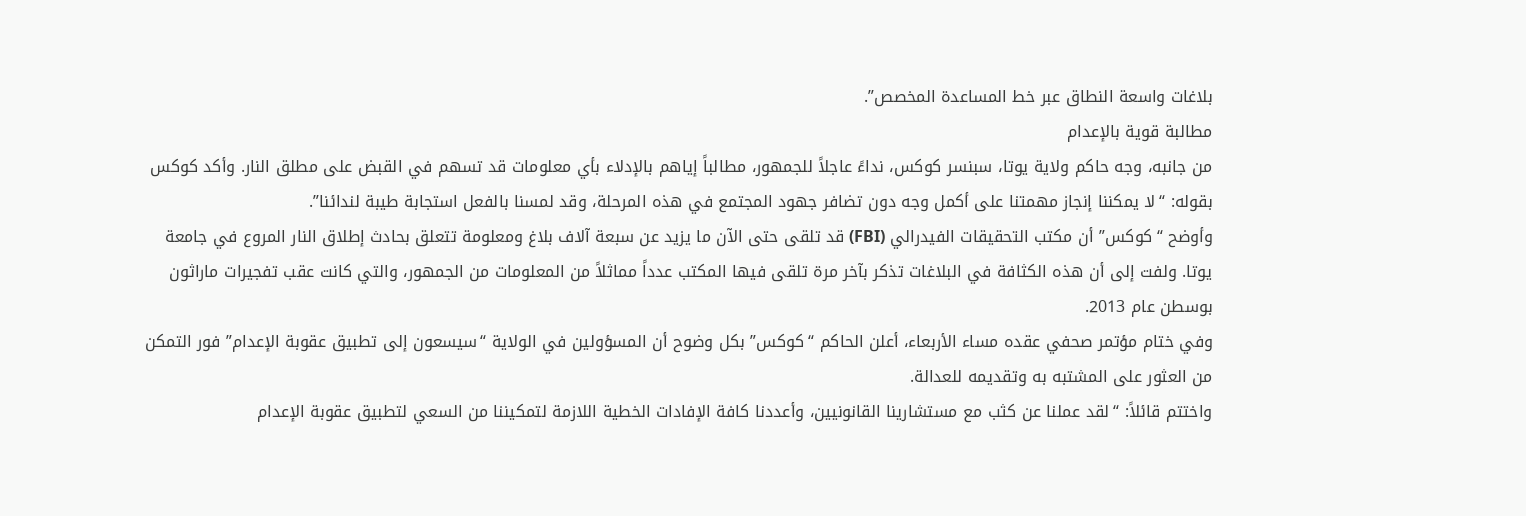بلاغات واسعة النطاق عبر خط المساعدة المخصص”.
مطالبة قوية بالإعدام
من جانبه، وجه حاكم ولاية يوتا، سبنسر كوكس، نداءً عاجلاً للجمهور، مطالباً إياهم بالإدلاء بأي معلومات قد تسهم في القبض على مطلق النار. وأكد كوكس بقوله: “لا يمكننا إنجاز مهمتنا على أكمل وجه دون تضافر جهود المجتمع في هذه المرحلة، وقد لمسنا بالفعل استجابة طيبة لندائنا”.
وأوضح “كوكس” أن مكتب التحقيقات الفيدرالي (FBI) قد تلقى حتى الآن ما يزيد عن سبعة آلاف بلاغ ومعلومة تتعلق بحادث إطلاق النار المروع في جامعة يوتا. ولفت إلى أن هذه الكثافة في البلاغات تذكر بآخر مرة تلقى فيها المكتب عدداً مماثلاً من المعلومات من الجمهور، والتي كانت عقب تفجيرات ماراثون بوسطن عام 2013.
وفي ختام مؤتمر صحفي عقده مساء الأربعاء، أعلن الحاكم “كوكس” بكل وضوح أن المسؤولين في الولاية “سيسعون إلى تطبيق عقوبة الإعدام” فور التمكن من العثور على المشتبه به وتقديمه للعدالة.
واختتم قائلاً: “لقد عملنا عن كثب مع مستشارينا القانونيين، وأعددنا كافة الإفادات الخطية اللازمة لتمكيننا من السعي لتطبيق عقوبة الإعدام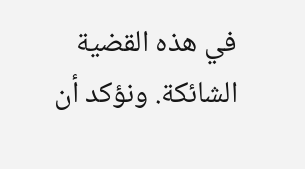في هذه القضية الشائكة. ونؤكد أن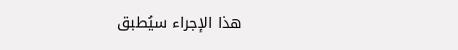هذا الإجراء سيُطبق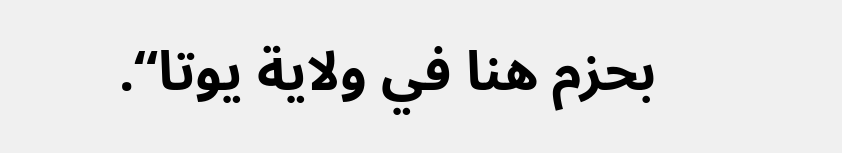بحزم هنا في ولاية يوتا“.